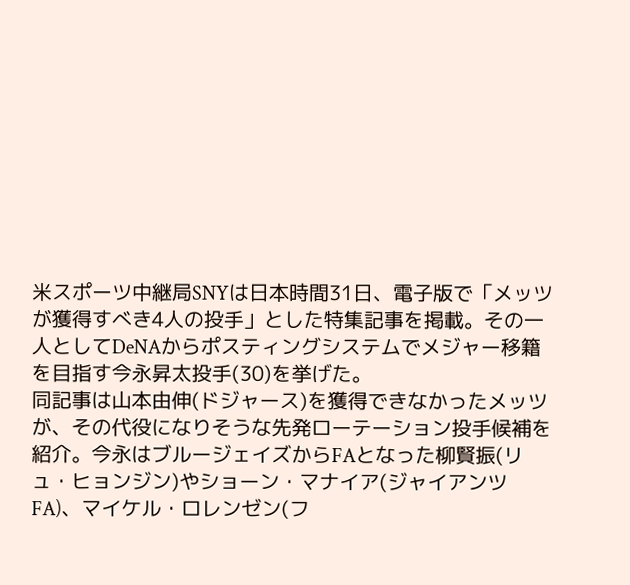米スポーツ中継局SNYは日本時間31日、電子版で「メッツが獲得すべき4人の投手」とした特集記事を掲載。その一人としてDeNAからポスティングシステムでメジャー移籍を目指す今永昇太投手(30)を挙げた。
同記事は山本由伸(ドジャース)を獲得できなかったメッツが、その代役になりそうな先発ローテーション投手候補を紹介。今永はブルージェイズからFAとなった柳賢振(リュ・ヒョンジン)やショーン・マナイア(ジャイアンツFA)、マイケル・ロレンゼン(フ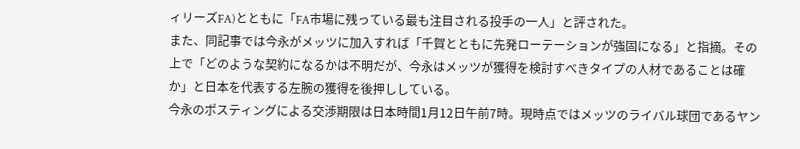ィリーズFA)とともに「FA市場に残っている最も注目される投手の一人」と評された。
また、同記事では今永がメッツに加入すれば「千賀とともに先発ローテーションが強固になる」と指摘。その上で「どのような契約になるかは不明だが、今永はメッツが獲得を検討すべきタイプの人材であることは確か」と日本を代表する左腕の獲得を後押ししている。
今永のポスティングによる交渉期限は日本時間1月12日午前7時。現時点ではメッツのライバル球団であるヤン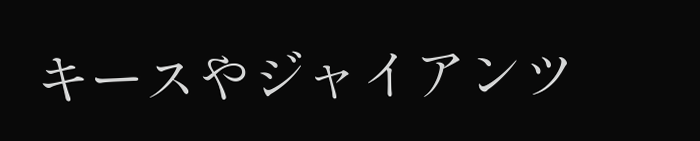キースやジャイアンツ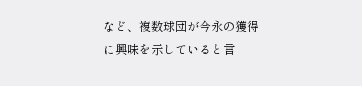など、複数球団が今永の獲得に興味を示していると言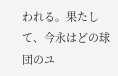われる。果たして、今永はどの球団のユ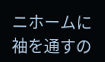ニホームに袖を通すの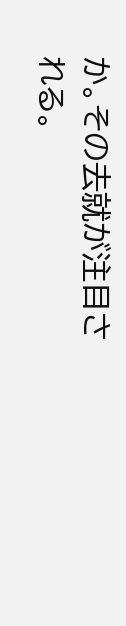か。その去就が注目される。